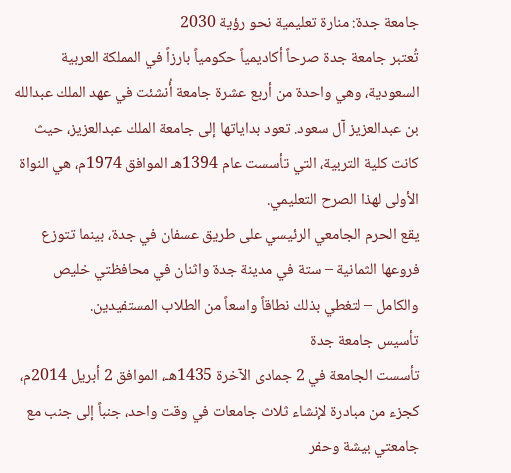جامعة جدة: منارة تعليمية نحو رؤية 2030
تُعتبر جامعة جدة صرحاً أكاديمياً حكومياً بارزاً في المملكة العربية السعودية، وهي واحدة من أربع عشرة جامعة أُنشئت في عهد الملك عبدالله بن عبدالعزيز آل سعود. تعود بداياتها إلى جامعة الملك عبدالعزيز، حيث كانت كلية التربية، التي تأسست عام 1394هـ الموافق 1974م، هي النواة الأولى لهذا الصرح التعليمي.
يقع الحرم الجامعي الرئيسي على طريق عسفان في جدة، بينما تتوزع فروعها الثمانية – ستة في مدينة جدة واثنان في محافظتي خليص والكامل – لتغطي بذلك نطاقاً واسعاً من الطلاب المستفيدين.
تأسيس جامعة جدة
تأسست الجامعة في 2 جمادى الآخرة 1435هـ، الموافق 2 أبريل 2014م، كجزء من مبادرة لإنشاء ثلاث جامعات في وقت واحد، جنباً إلى جنب مع جامعتي بيشة وحفر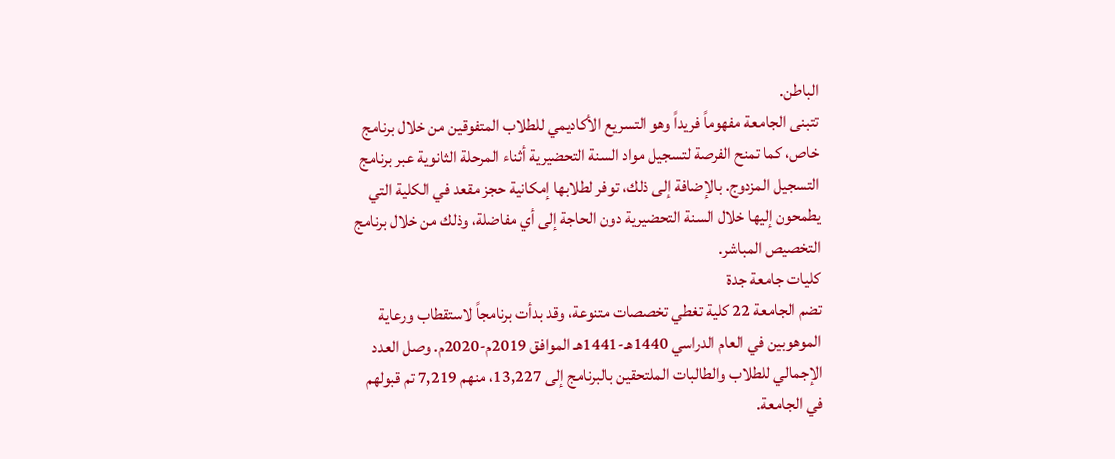الباطن.
تتبنى الجامعة مفهوماً فريداً وهو التسريع الأكاديمي للطلاب المتفوقين من خلال برنامج خاص، كما تمنح الفرصة لتسجيل مواد السنة التحضيرية أثناء المرحلة الثانوية عبر برنامج التسجيل المزدوج. بالإضافة إلى ذلك، توفر لطلابها إمكانية حجز مقعد في الكلية التي يطمحون إليها خلال السنة التحضيرية دون الحاجة إلى أي مفاضلة، وذلك من خلال برنامج التخصيص المباشر.
كليات جامعة جدة
تضم الجامعة 22 كلية تغطي تخصصات متنوعة، وقد بدأت برنامجاً لاستقطاب ورعاية الموهوبين في العام الدراسي 1440هـ-1441هـ الموافق 2019م-2020م. وصل العدد الإجمالي للطلاب والطالبات الملتحقين بالبرنامج إلى 13,227، منهم 7,219 تم قبولهم في الجامعة.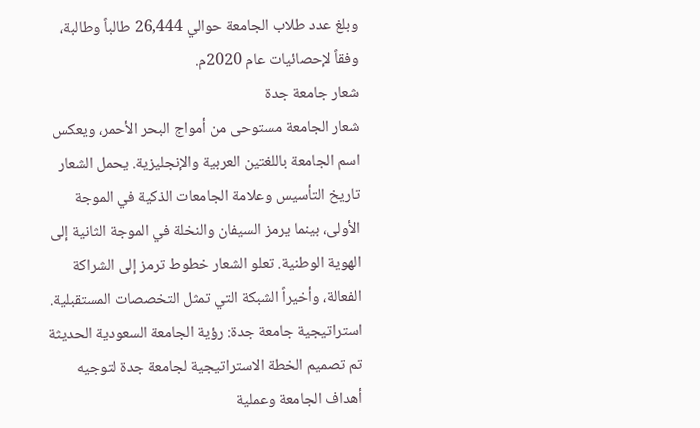وبلغ عدد طلاب الجامعة حوالي 26,444 طالباً وطالبة، وفقاً لإحصائيات عام 2020م.
شعار جامعة جدة
شعار الجامعة مستوحى من أمواج البحر الأحمر، ويعكس اسم الجامعة باللغتين العربية والإنجليزية. يحمل الشعار تاريخ التأسيس وعلامة الجامعات الذكية في الموجة الأولى، بينما يرمز السيفان والنخلة في الموجة الثانية إلى الهوية الوطنية. تعلو الشعار خطوط ترمز إلى الشراكة الفعالة، وأخيراً الشبكة التي تمثل التخصصات المستقبلية.
استراتيجية جامعة جدة: رؤية الجامعة السعودية الحديثة
تم تصميم الخطة الاستراتيجية لجامعة جدة لتوجيه أهداف الجامعة وعملية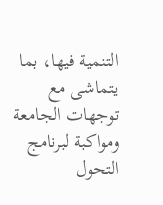التنمية فيها، بما يتماشى مع توجهات الجامعة ومواكبة لبرنامج التحول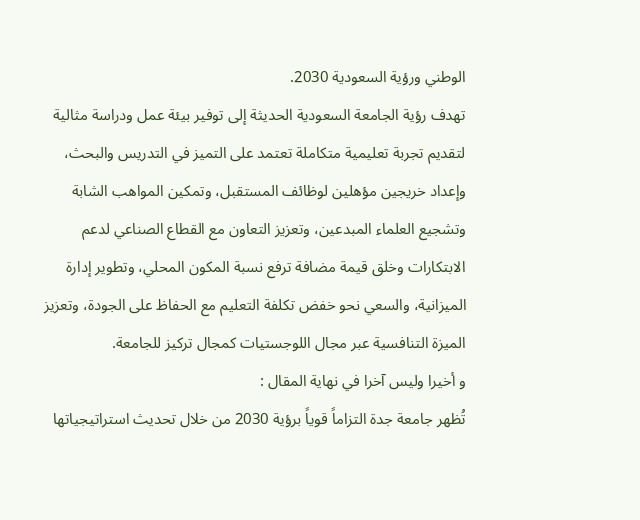الوطني ورؤية السعودية 2030.
تهدف رؤية الجامعة السعودية الحديثة إلى توفير بيئة عمل ودراسة مثالية لتقديم تجربة تعليمية متكاملة تعتمد على التميز في التدريس والبحث، وإعداد خريجين مؤهلين لوظائف المستقبل، وتمكين المواهب الشابة وتشجيع العلماء المبدعين، وتعزيز التعاون مع القطاع الصناعي لدعم الابتكارات وخلق قيمة مضافة ترفع نسبة المكون المحلي، وتطوير إدارة الميزانية، والسعي نحو خفض تكلفة التعليم مع الحفاظ على الجودة، وتعزيز الميزة التنافسية عبر مجال اللوجستيات كمجال تركيز للجامعة.
و أخيرا وليس آخرا في نهاية المقال :
تُظهر جامعة جدة التزاماً قوياً برؤية 2030 من خلال تحديث استراتيجياتها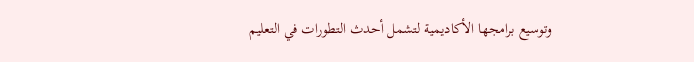وتوسيع برامجها الأكاديمية لتشمل أحدث التطورات في التعليم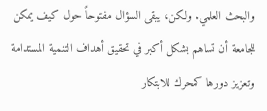والبحث العلمي. ولكن، يبقى السؤال مفتوحاً حول كيف يمكن للجامعة أن تساهم بشكل أكبر في تحقيق أهداف التنمية المستدامة وتعزيز دورها كمحرك للابتكار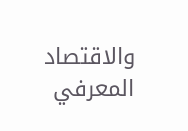والاقتصاد المعرفي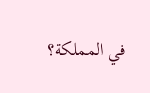في المملكة؟